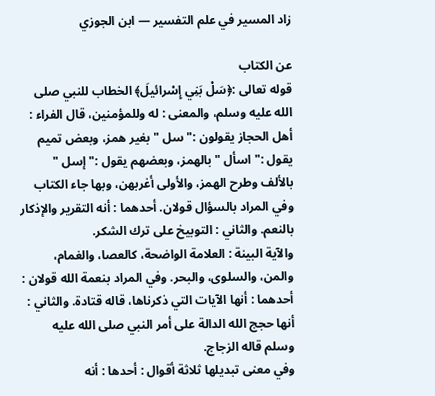زاد المسير في علم التفسير — ابن الجوزي

عن الكتاب
قوله تعالى :﴿سَلْ بَنِي إِسْرائيلَ﴾ الخطاب للنبي صلى الله عليه وسلم، والمعنى : له وللمؤمنين، قال الفراء : أهل الحجاز يقولون :" سل " بغير همز، وبعض تميم يقول :" اسأل " بالهمز، وبعضهم يقول :" إسل " بالألف وطرح الهمز، والأولى أغربهن، وبها جاء الكتاب وفي المراد بالسؤال قولان. أحدهما : أنه التقرير والإذكار بالنعم. والثاني : التوبيخ على ترك الشكر.
والآية البينة : العلامة الواضحة، كالعصا، والغمام، والمن، والسلوى، والبحر. وفي المراد بنعمة الله قولان : أحدهما : أنها الآيات التي ذكرناها، قاله قتادة. والثاني : أنها حجج الله الدالة على أمر النبي صلى الله عليه وسلم قاله الزجاج.
وفي معنى تبديلها ثلاثة أقوال : أحدها : أنه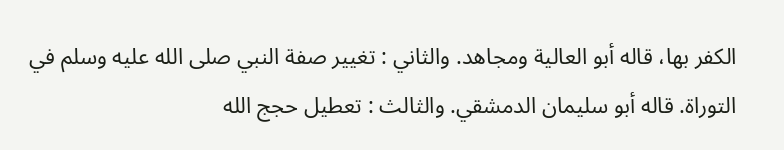الكفر بها، قاله أبو العالية ومجاهد. والثاني : تغيير صفة النبي صلى الله عليه وسلم في التوراة. قاله أبو سليمان الدمشقي. والثالث : تعطيل حجج الله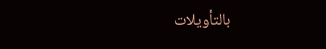بالتأويلات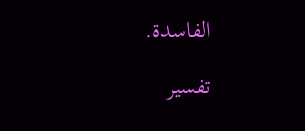الفاسدة.

تفسير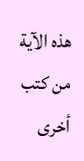هذه الآية من كتب أخرى